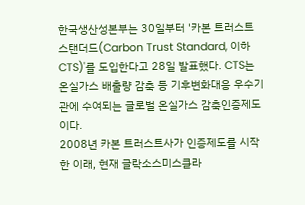한국생산성본부는 30일부터 '카본 트러스트 스탠더드(Carbon Trust Standard, 이하 CTS)'를 도입한다고 28일 발표했다. CTS는 온실가스 배출량 감축 등 기후변화대응 우수기관에 수여되는 글로벌 온실가스 감축인증제도이다.
2008년 카본 트러스트사가 인증제도를 시작한 이래, 현재 글락소스미스클라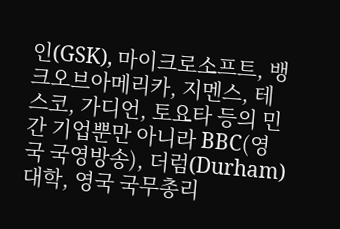인(GSK), 마이크로소프트, 뱅크오브아메리카, 지멘스, 테스코, 가디언, 토요타 등의 민간 기업뿐만 아니라 BBC(영국 국영방송), 더럼(Durham) 대학, 영국 국무총리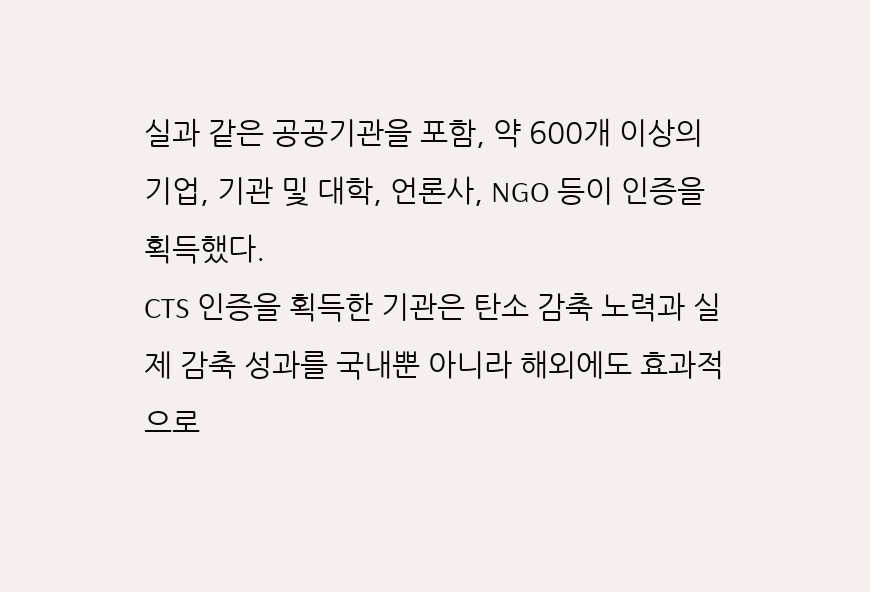실과 같은 공공기관을 포함, 약 600개 이상의 기업, 기관 및 대학, 언론사, NGO 등이 인증을 획득했다.
CTS 인증을 획득한 기관은 탄소 감축 노력과 실제 감축 성과를 국내뿐 아니라 해외에도 효과적으로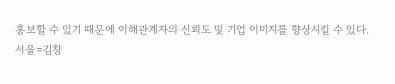홍보할 수 있기 때문에 이해관계자의 신뢰도 및 기업 이미지를 향상시킬 수 있다.
서울=김창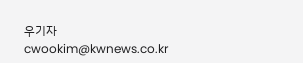우기자 cwookim@kwnews.co.kr